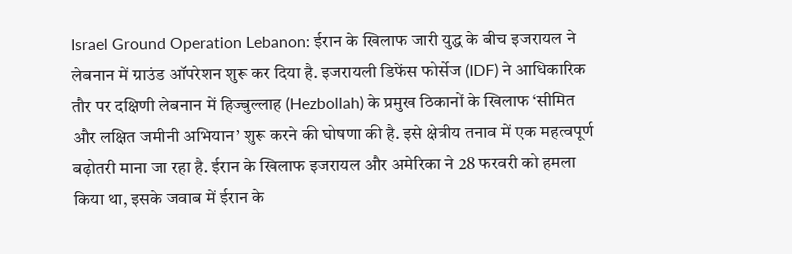Israel Ground Operation Lebanon: ईरान के खिलाफ जारी युद्ध के बीच इजरायल ने लेबनान में ग्राउंड ऑपरेशन शुरू कर दिया है. इजरायली डिफेंस फोर्सेज (IDF) ने आधिकारिक तौर पर दक्षिणी लेबनान में हिज्बुल्लाह (Hezbollah) के प्रमुख ठिकानों के खिलाफ ‘सीमित और लक्षित जमीनी अभियान’ शुरू करने की घोषणा की है. इसे क्षेत्रीय तनाव में एक महत्वपूर्ण बढ़ोतरी माना जा रहा है. ईरान के खिलाफ इजरायल और अमेरिका ने 28 फरवरी को हमला किया था, इसके जवाब में ईरान के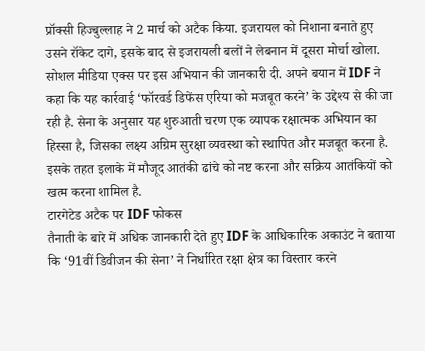प्रॉक्सी हिज्बुल्लाह ने 2 मार्च को अटैक किया. इजरायल को निशाना बनाते हुए उसने रॉकेट दागे, इसके बाद से इजरायली बलों ने लेबनान में दूसरा मोर्चा खोला.
सोशल मीडिया एक्स पर इस अभियान की जानकारी दी. अपने बयान में IDF ने कहा कि यह कार्रवाई ‘फॉरवर्ड डिफेंस एरिया को मजबूत करने’ के उद्देश्य से की जा रही है. सेना के अनुसार यह शुरुआती चरण एक व्यापक रक्षात्मक अभियान का हिस्सा है, जिसका लक्ष्य अग्रिम सुरक्षा व्यवस्था को स्थापित और मजबूत करना है. इसके तहत इलाके में मौजूद आतंकी ढांचे को नष्ट करना और सक्रिय आतंकियों को खत्म करना शामिल है.
टारगेटेड अटैक पर IDF फोकस
तैनाती के बारे में अधिक जानकारी देते हुए IDF के आधिकारिक अकाउंट ने बताया कि ‘91वीं डिवीजन की सेना’ ने निर्धारित रक्षा क्षेत्र का विस्तार करने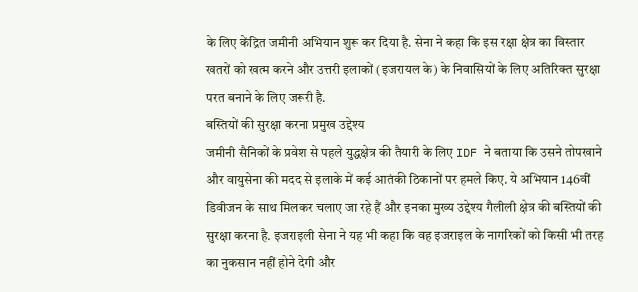के लिए केंद्रित जमीनी अभियान शुरू कर दिया है. सेना ने कहा कि इस रक्षा क्षेत्र का विस्तार खतरों को खत्म करने और उत्तरी इलाकों (इजरायल के) के निवासियों के लिए अतिरिक्त सुरक्षा परत बनाने के लिए जरूरी है.
बस्तियों की सुरक्षा करना प्रमुख उद्देश्य
जमीनी सैनिकों के प्रवेश से पहले युद्धक्षेत्र की तैयारी के लिए IDF ने बताया कि उसने तोपखाने और वायुसेना की मदद से इलाके में कई आतंकी ठिकानों पर हमले किए. ये अभियान 146वीं डिवीजन के साथ मिलकर चलाए जा रहे हैं और इनका मुख्य उद्देश्य गैलीली क्षेत्र की बस्तियों की सुरक्षा करना है. इजराइली सेना ने यह भी कहा कि वह इजराइल के नागरिकों को किसी भी तरह का नुकसान नहीं होने देगी और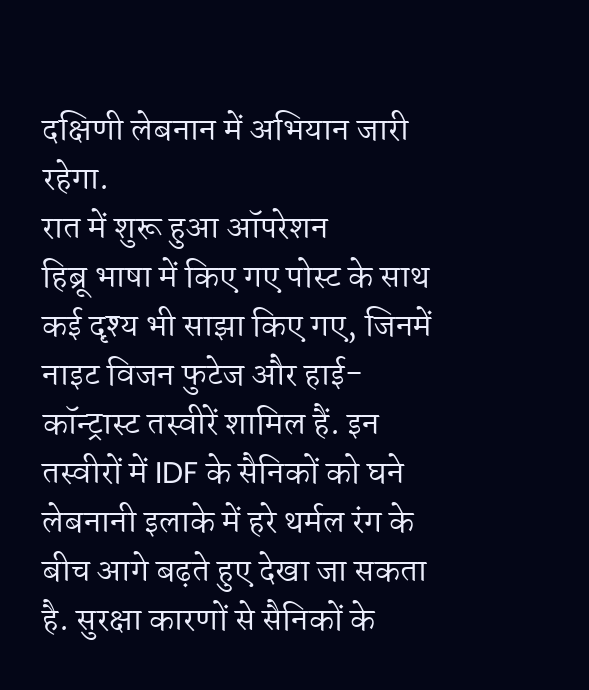दक्षिणी लेबनान में अभियान जारी रहेगा.
रात में शुरू हुआ ऑपरेशन
हिब्रू भाषा में किए गए पोस्ट के साथ कई दृश्य भी साझा किए गए, जिनमें नाइट विजन फुटेज और हाई-कॉन्ट्रास्ट तस्वीरें शामिल हैं. इन तस्वीरों में IDF के सैनिकों को घने लेबनानी इलाके में हरे थर्मल रंग के बीच आगे बढ़ते हुए देखा जा सकता है. सुरक्षा कारणों से सैनिकों के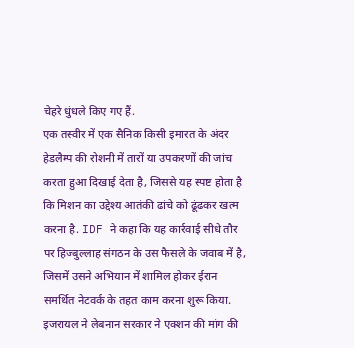चेहरे धुंधले किए गए हैं.
एक तस्वीर में एक सैनिक किसी इमारत के अंदर हेडलैम्प की रोशनी में तारों या उपकरणों की जांच करता हुआ दिखाई देता है, जिससे यह स्पष्ट होता है कि मिशन का उद्देश्य आतंकी ढांचे को ढूंढकर खत्म करना है. IDF ने कहा कि यह कार्रवाई सीधे तौर पर हिज्बुल्लाह संगठन के उस फैसले के जवाब में है, जिसमें उसने अभियान में शामिल होकर ईरान समर्थित नेटवर्क के तहत काम करना शुरू किया.
इजरायल ने लेबनान सरकार ने एक्शन की मांग की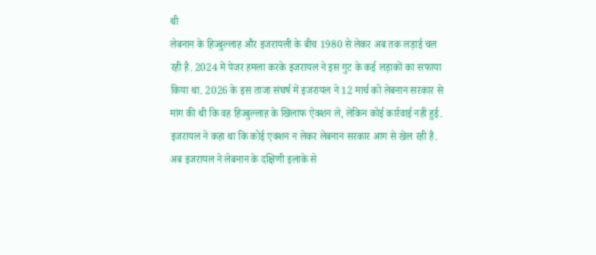थी
लेबनान के हिज्बुल्लाह और इजरायली के बीच 1980 से लेकर अब तक लड़ाई चल रही है. 2024 में पेजर हमला करके इजरायल ने इस गुट के कई लड़ाकों का सफाया किया था. 2026 के इस ताजा संघर्ष में इजरायल ने 12 मार्च को लेबनान सरकार से मांग की थी कि वह हिज्बुल्लाह के खिलाफ ऐक्शन ले, लेकिन कोई कार्रवाई नहीं हुई. इजरायल ने कहा था कि कोई एक्शन न लेकर लेबनान सरकार आग से खेल रही है. अब इजरायल ने लेबनान के दक्षिणी इलाके से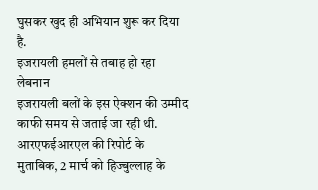घुसकर खुद ही अभियान शुरू कर दिया है.
इजरायली हमलों से तबाह हो रहा लेबनान
इजरायली बलों के इस ऐक्शन की उम्मीद काफी समय से जताई जा रही थी. आरएफईआरएल की रिपोर्ट के मुताबिक, 2 मार्च को हिज्बुल्लाह के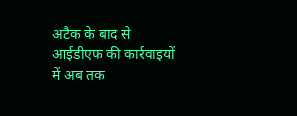अटैक के बाद से आईडीएफ की कार्रवाइयों में अब तक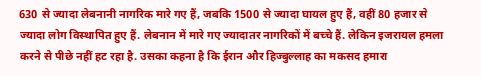630 से ज्यादा लेबनानी नागरिक मारे गए हैं, जबकि 1500 से ज्यादा घायल हुए हैं, वहीं 80 हजार से ज्यादा लोग विस्थापित हुए हैं. लेबनान में मारे गए ज्यादातर नागरिकों में बच्चे हैं. लेकिन इजरायल हमला करने से पीछे नहीं हट रहा है. उसका कहना है कि ईरान और हिज्बुल्लाह का मकसद हमारा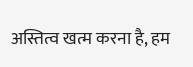अस्तित्व खत्म करना है, हम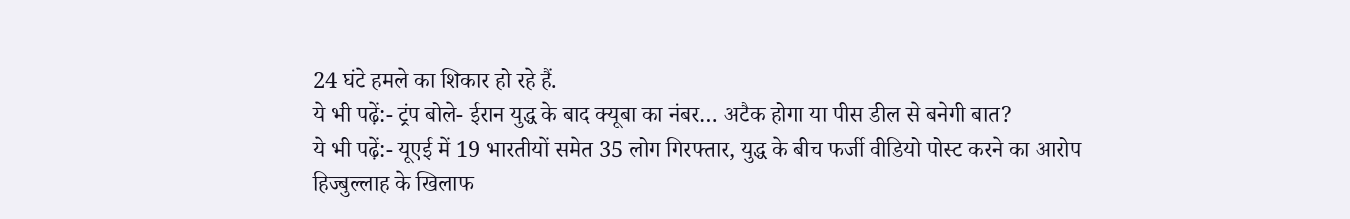24 घंटे हमले का शिकार हो रहे हैं.
ये भी पढ़ें:- ट्रंप बोले- ईरान युद्ध के बाद क्यूबा का नंबर… अटैक होगा या पीस डील से बनेगी बात?
ये भी पढ़ें:- यूएई में 19 भारतीयों समेत 35 लोग गिरफ्तार, युद्ध के बीच फर्जी वीडियो पोस्ट करने का आरोप
हिज्बुल्लाह के खिलाफ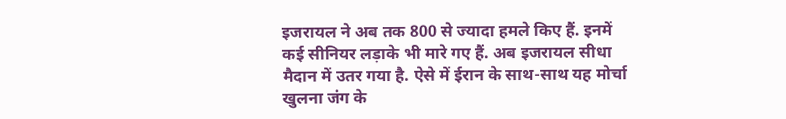इजरायल ने अब तक 800 से ज्यादा हमले किए हैं. इनमें कई सीनियर लड़ाके भी मारे गए हैं. अब इजरायल सीधा मैदान में उतर गया है. ऐसे में ईरान के साथ-साथ यह मोर्चा खुलना जंग के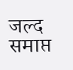जल्द समाप्त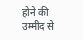होने की उम्मीद से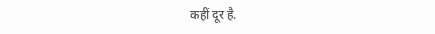कहीं दूर है.